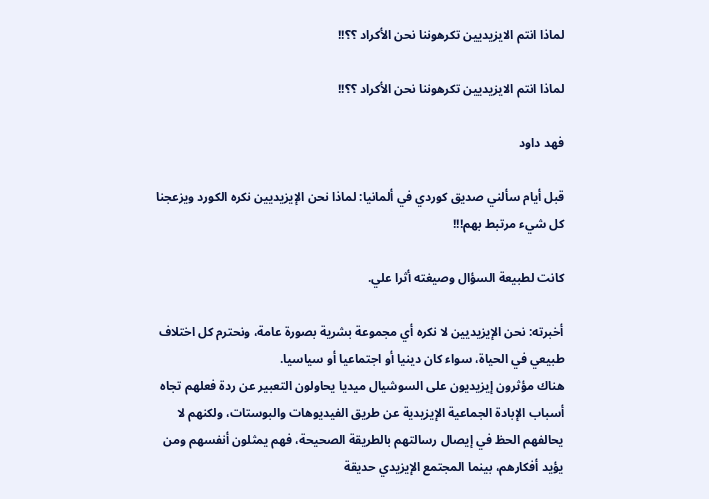لماذا انتم الايزيديين تكرهوننا نحن الأكراد ؟؟!!

لماذا انتم الايزيديين تكرهوننا نحن الأكراد ؟؟!!

فهد داود

قبل أيام سألني صديق كوردي في ألمانيا: لماذا نحن الإيزيديين نكره الكورد ويزعجنا كل شيء مرتبط بهم!!!

كانت لطبيعة السؤال وصيغته أثرا علي.

أخبرته: نحن الإيزيديين لا نكره أي مجموعة بشرية بصورة عامة، ونحترم كل اختلاف طبيعي في الحياة، سواء كان دينيا أو اجتماعيا أو سياسيا.
هناك مؤثرون إيزيديون على السوشيال ميديا يحاولون التعبير عن ردة فعلهم تجاه أسباب الإبادة الجماعية الإيزيدية عن طريق الفيديوهات والبوستات، ولكنهم لا يحالفهم الحظ في إيصال رسالتهم بالطريقة الصحيحة، فهم يمثلون أنفسهم ومن يؤيد أفكارهم، بينما المجتمع الإيزيدي حديقة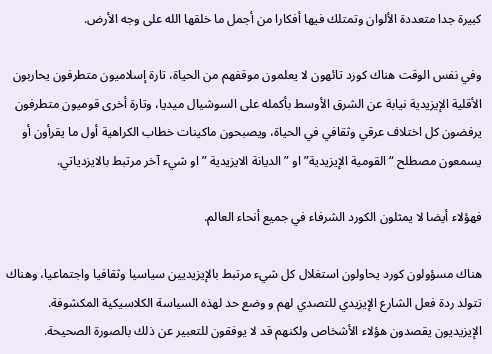كبيرة جدا متعددة الألوان وتمتلك فيها أفكارا من أجمل ما خلقها الله على وجه الأرض.

وفي نفس الوقت هناك كورد تائهون لا يعلمون موقفهم من الحياة، تارة إسلاميون متطرفون يحاربون الأقلية الإيزيدية نيابة عن الشرق الأوسط بأكمله على السوشيال ميديا، وتارة أخرى قوميون متطرفون يرفضون كل اختلاف عرقي وثقافي في الحياة، ويصبحون ماكينات خطاب الكراهية أول ما يقرأون أو يسمعون مصطلح “القومية الإيزيدية” او ” الديانة الايزيدية ” او شيء آخر مرتبط بالايزدياتي.

فهؤلاء أيضا لا يمثلون الكورد الشرفاء في جميع أنحاء العالم.

هناك مسؤولون كورد يحاولون استغلال كل شيء مرتبط بالإيزيديين سياسيا وثقافيا واجتماعيا، وهناك تتولد ردة فعل الشارع الإيزيدي للتصدي لهم و وضع حد لهذه السياسة الكلاسيكية المكشوفة.
الإيزيديون يقصدون هؤلاء الأشخاص ولكنهم قد لا يوفقون للتعبير عن ذلك بالصورة الصحيحة.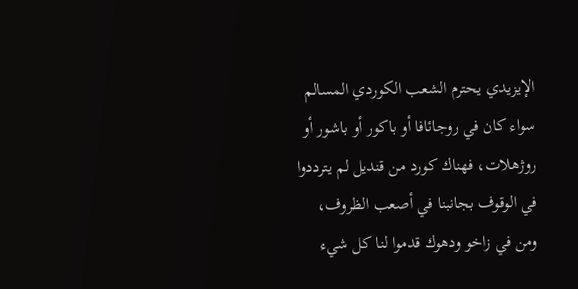الإيزيدي يحترم الشعب الكوردي المسالم سواء كان في روجائافا أو باكور أو باشور أو روژهلات، فهناك كورد من قنديل لم يترددوا في الوقوف بجانبنا في أصعب الظروف، ومن في زاخو ودهوك قدموا لنا كل شيء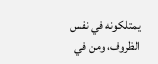يمتلكونه في نفس الظروف، ومن في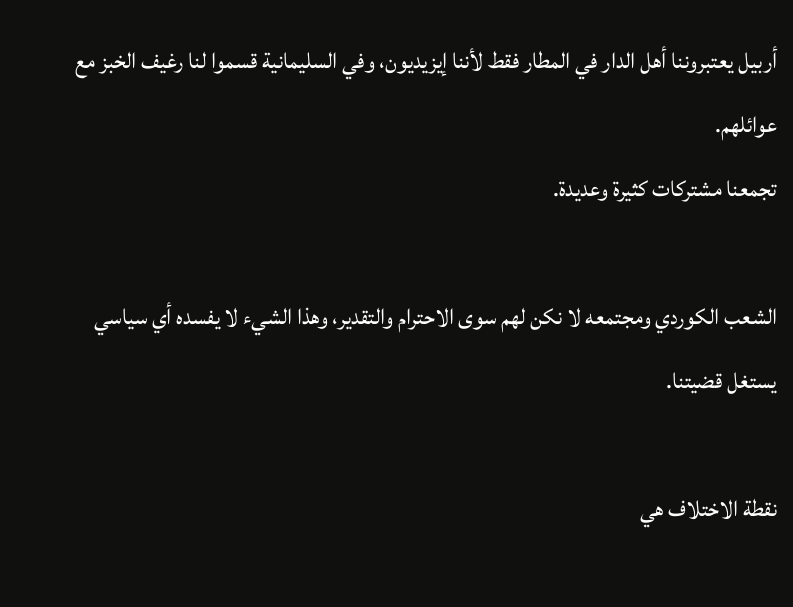أربيل يعتبروننا أهل الدار في المطار فقط لأننا إيزيديون، وفي السليمانية قسموا لنا رغيف الخبز مع عوائلهم.
تجمعنا مشتركات كثيرة وعديدة.

الشعب الكوردي ومجتمعه لا نكن لهم سوى الاحترام والتقدير، وهذا الشيء لا يفسده أي سياسي يستغل قضيتنا.

نقطة الاختلاف هي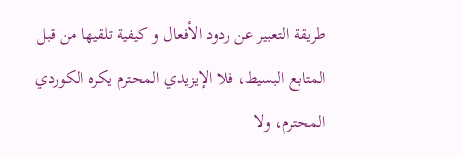طريقة التعبير عن ردود الأفعال و كيفية تلقيها من قبل المتابع البسيط، فلا الإيزيدي المحترم يكره الكوردي المحترم، ولا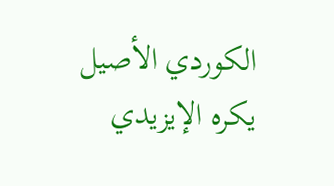الكوردي الأصيل يكره الإيزيدي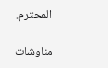المحترم.

مناوشات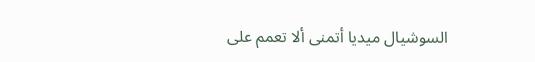السوشيال ميديا أتمنى ألا تعمم على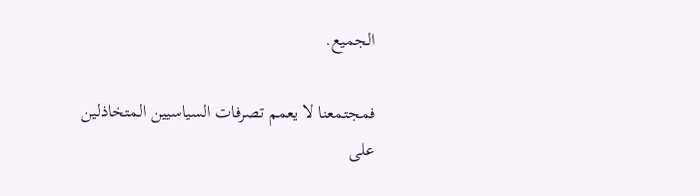الجميع.

فمجتمعنا لا يعمم تصرفات السياسيين المتخاذلين على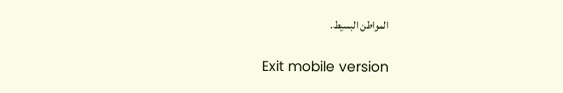المواطن البسيط.

Exit mobile version